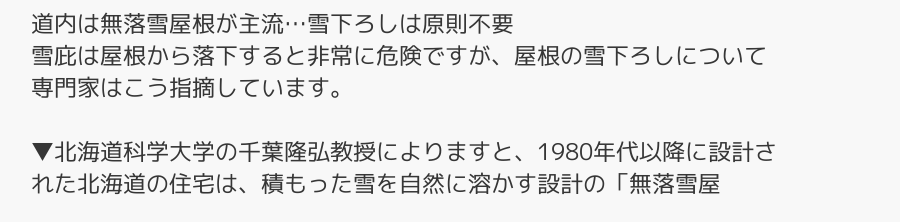道内は無落雪屋根が主流…雪下ろしは原則不要
雪庇は屋根から落下すると非常に危険ですが、屋根の雪下ろしについて専門家はこう指摘しています。

▼北海道科学大学の千葉隆弘教授によりますと、1980年代以降に設計された北海道の住宅は、積もった雪を自然に溶かす設計の「無落雪屋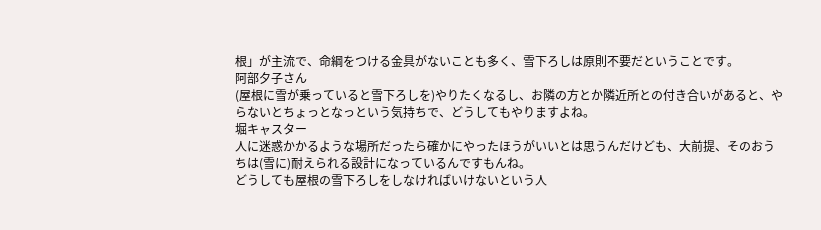根」が主流で、命綱をつける金具がないことも多く、雪下ろしは原則不要だということです。
阿部夕子さん
(屋根に雪が乗っていると雪下ろしを)やりたくなるし、お隣の方とか隣近所との付き合いがあると、やらないとちょっとなっという気持ちで、どうしてもやりますよね。
堀キャスター
人に迷惑かかるような場所だったら確かにやったほうがいいとは思うんだけども、大前提、そのおうちは(雪に)耐えられる設計になっているんですもんね。
どうしても屋根の雪下ろしをしなければいけないという人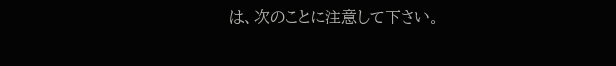は、次のことに注意して下さい。